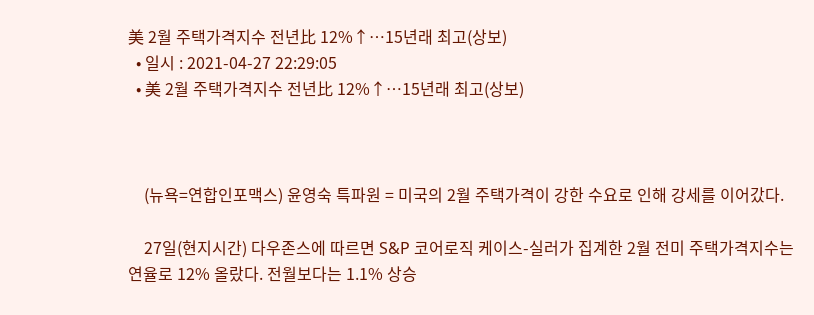美 2월 주택가격지수 전년比 12%↑…15년래 최고(상보)
  • 일시 : 2021-04-27 22:29:05
  • 美 2월 주택가격지수 전년比 12%↑…15년래 최고(상보)



    (뉴욕=연합인포맥스) 윤영숙 특파원 = 미국의 2월 주택가격이 강한 수요로 인해 강세를 이어갔다.

    27일(현지시간) 다우존스에 따르면 S&P 코어로직 케이스-실러가 집계한 2월 전미 주택가격지수는 연율로 12% 올랐다. 전월보다는 1.1% 상승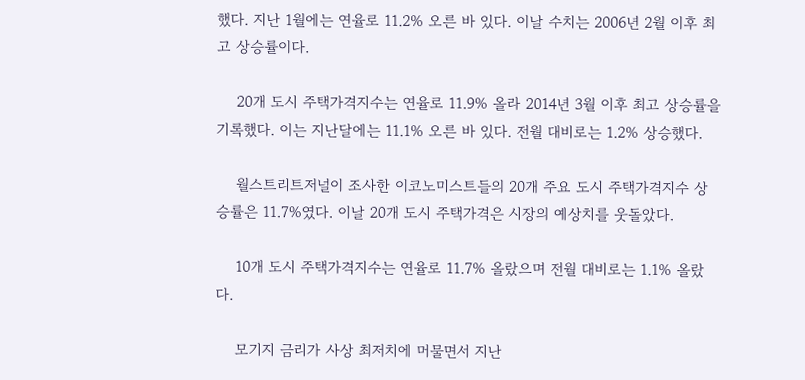했다. 지난 1월에는 연율로 11.2% 오른 바 있다. 이날 수치는 2006년 2월 이후 최고 상승률이다.

    20개 도시 주택가격지수는 연율로 11.9% 올라 2014년 3월 이후 최고 상승률을 기록했다. 이는 지난달에는 11.1% 오른 바 있다. 전월 대비로는 1.2% 상승했다.

    월스트리트저널이 조사한 이코노미스트들의 20개 주요 도시 주택가격지수 상승률은 11.7%였다. 이날 20개 도시 주택가격은 시장의 예상치를 웃돌았다.

    10개 도시 주택가격지수는 연율로 11.7% 올랐으며 전월 대비로는 1.1% 올랐다.

    모기지 금리가 사상 최저치에 머물면서 지난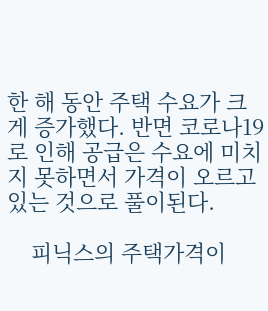한 해 동안 주택 수요가 크게 증가했다. 반면 코로나19로 인해 공급은 수요에 미치지 못하면서 가격이 오르고 있는 것으로 풀이된다.

    피닉스의 주택가격이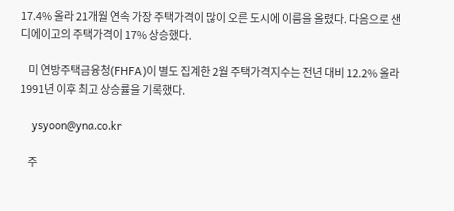17.4% 올라 21개월 연속 가장 주택가격이 많이 오른 도시에 이름을 올렸다. 다음으로 샌디에이고의 주택가격이 17% 상승했다.

    미 연방주택금융청(FHFA)이 별도 집계한 2월 주택가격지수는 전년 대비 12.2% 올라 1991년 이후 최고 상승률을 기록했다.

    ysyoon@yna.co.kr

    주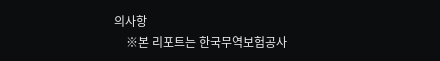의사항
    ※본 리포트는 한국무역보험공사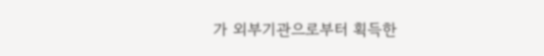가 외부기관으로부터 획득한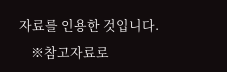자료를 인용한 것입니다.
    ※참고자료로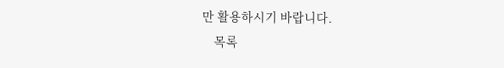만 활용하시기 바랍니다.
    목록